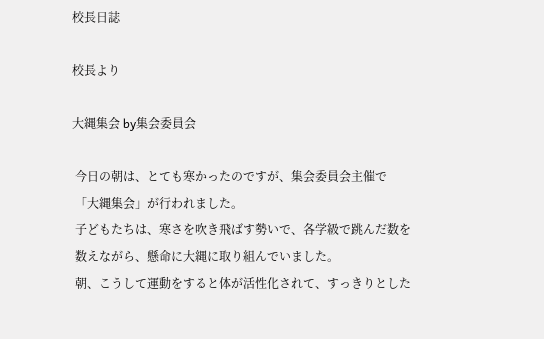校長日誌

校長より

大縄集会 by集会委員会

 今日の朝は、とても寒かったのですが、集会委員会主催で
 「大縄集会」が行われました。
 子どもたちは、寒さを吹き飛ばす勢いで、各学級で跳んだ数を
 数えながら、懸命に大縄に取り組んでいました。
 朝、こうして運動をすると体が活性化されて、すっきりとした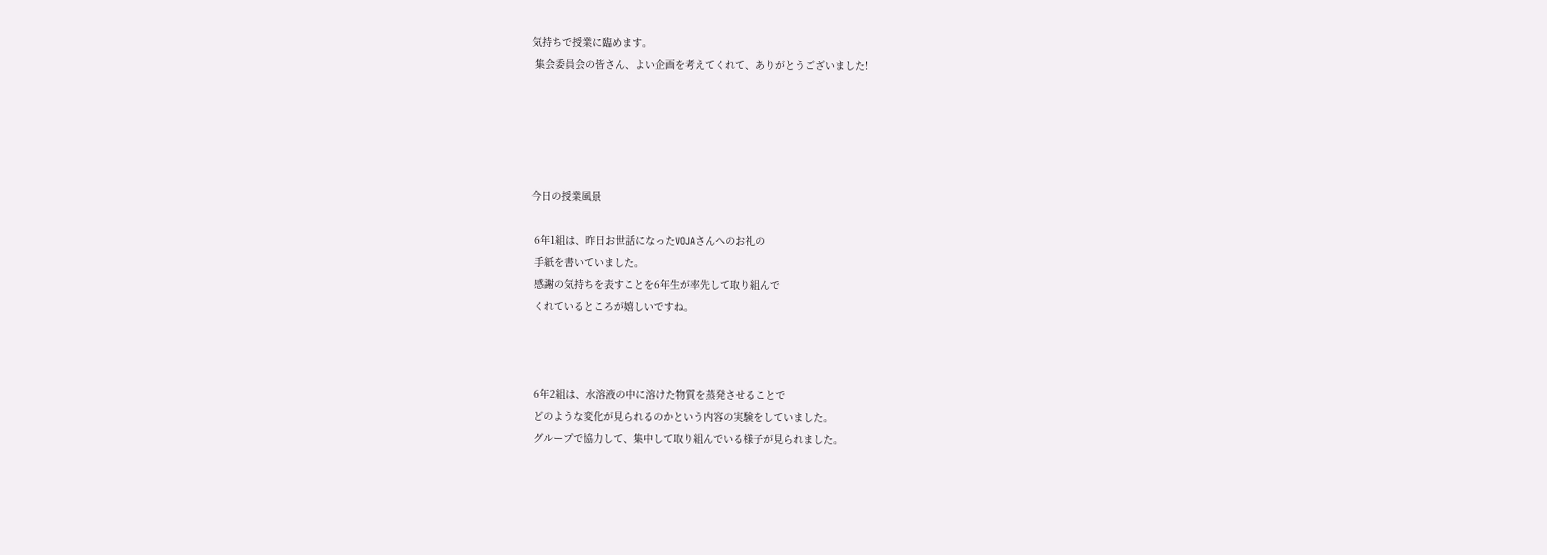気持ちで授業に臨めます。
 集会委員会の皆さん、よい企画を考えてくれて、ありがとうございました!





今日の授業風景

 6年1組は、昨日お世話になったVOJAさんへのお礼の
 手紙を書いていました。
 感謝の気持ちを表すことを6年生が率先して取り組んで
 くれているところが嬉しいですね。



 6年2組は、水溶液の中に溶けた物質を蒸発させることで
 どのような変化が見られるのかという内容の実験をしていました。
 グループで協力して、集中して取り組んでいる様子が見られました。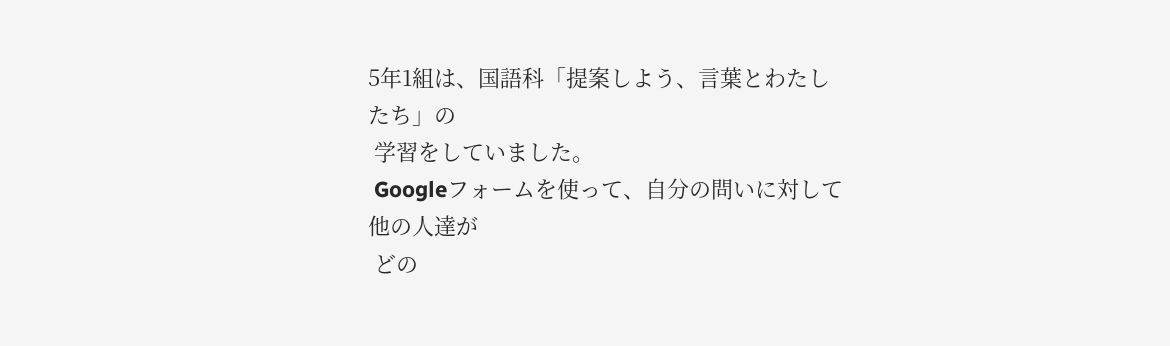5年1組は、国語科「提案しよう、言葉とわたしたち」の
 学習をしていました。
 Googleフォームを使って、自分の問いに対して他の人達が
 どの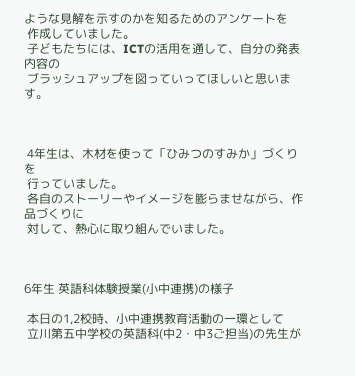ような見解を示すのかを知るためのアンケートを
 作成していました。
 子どもたちには、ICTの活用を通して、自分の発表内容の
 ブラッシュアップを図っていってほしいと思います。



 4年生は、木材を使って「ひみつのすみか」づくりを
 行っていました。
 各自のストーリーやイメージを膨らませながら、作品づくりに
 対して、熱心に取り組んでいました。



6年生 英語科体験授業(小中連携)の様子

 本日の1,2校時、小中連携教育活動の一環として
 立川第五中学校の英語科(中2・中3ご担当)の先生が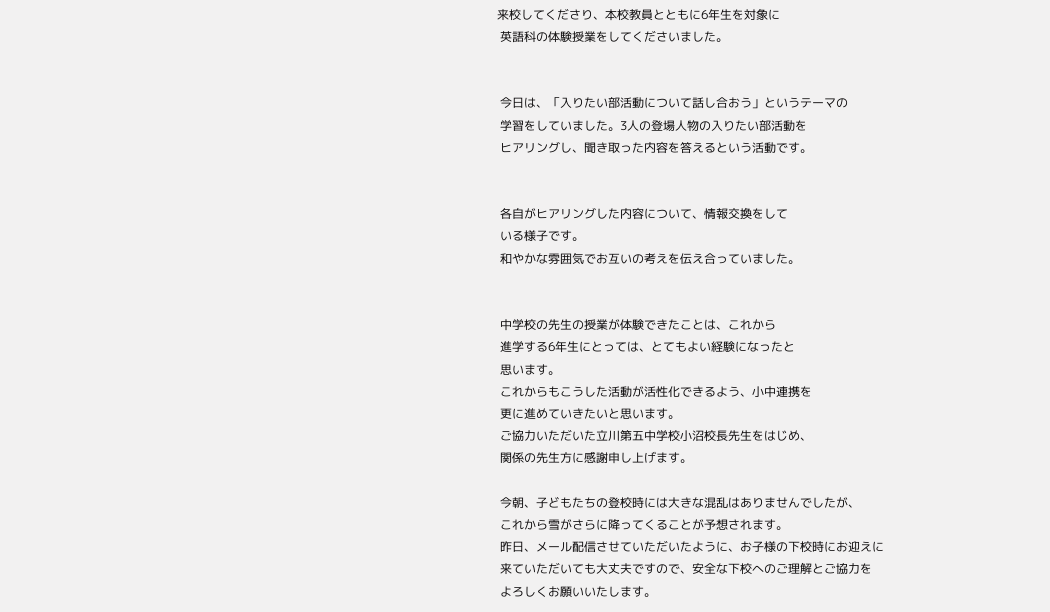来校してくださり、本校教員とともに6年生を対象に
 英語科の体験授業をしてくださいました。


 今日は、「入りたい部活動について話し合おう」というテーマの
 学習をしていました。3人の登場人物の入りたい部活動を
 ヒアリングし、聞き取った内容を答えるという活動です。


 各自がヒアリングした内容について、情報交換をして
 いる様子です。
 和やかな雰囲気でお互いの考えを伝え合っていました。


 中学校の先生の授業が体験できたことは、これから
 進学する6年生にとっては、とてもよい経験になったと
 思います。
 これからもこうした活動が活性化できるよう、小中連携を
 更に進めていきたいと思います。
 ご協力いただいた立川第五中学校小沼校長先生をはじめ、
 関係の先生方に感謝申し上げます。

 今朝、子どもたちの登校時には大きな混乱はありませんでしたが、
 これから雪がさらに降ってくることが予想されます。
 昨日、メール配信させていただいたように、お子様の下校時にお迎えに
 来ていただいても大丈夫ですので、安全な下校へのご理解とご協力を
 よろしくお願いいたします。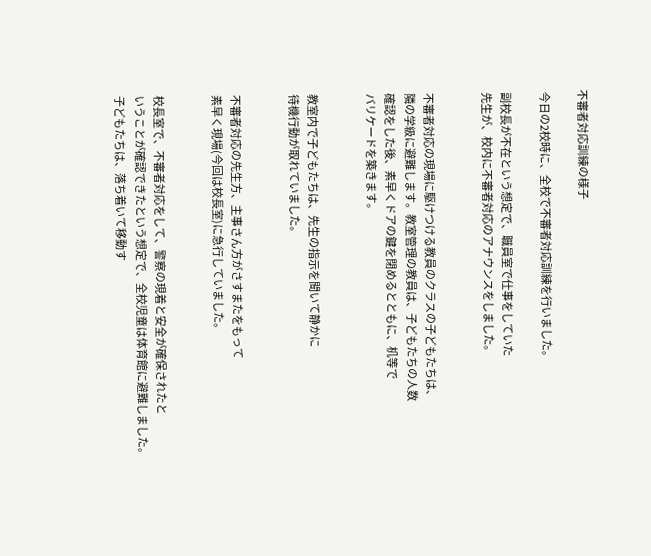不審者対応訓練の様子

 今日の2校時に、全校で不審者対応訓練を行いました。

 副校長が不在という想定で、職員室で仕事をしていた
 先生が、校内に不審者対応のアナウンスをしました。


 不審者対応の現場に駆けつける教員のクラスの子どもたちは、
 隣の学級に避難します。教室管理の教員は、子どもたちの人数
 確認をした後、素早くドアの鍵を閉めるとともに、机等で
 バリケードを築きます。


 教室内で子どもたちは、先生の指示を聞いて静かに
 待機行動が取れていました。


 不審者対応の先生方、主事さん方がさすまたをもって
 素早く現場(今回は校長室)に急行していました。


 校長室で、不審者対応をして、警察の現着と安全が確保されたと
 いうことが確認できたという想定で、全校児童は体育館に避難しました。
 子どもたちは、落ち着いて移動す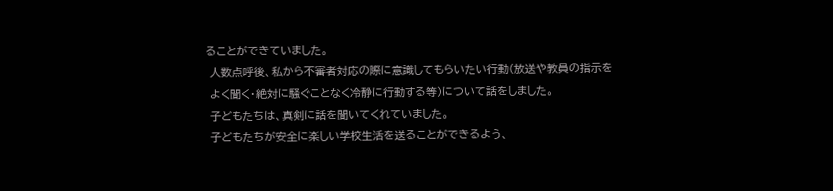ることができていました。
 人数点呼後、私から不審者対応の際に意識してもらいたい行動(放送や教員の指示を
 よく聞く・絶対に騒ぐことなく冷静に行動する等)について話をしました。
 子どもたちは、真剣に話を聞いてくれていました。
 子どもたちが安全に楽しい学校生活を送ることができるよう、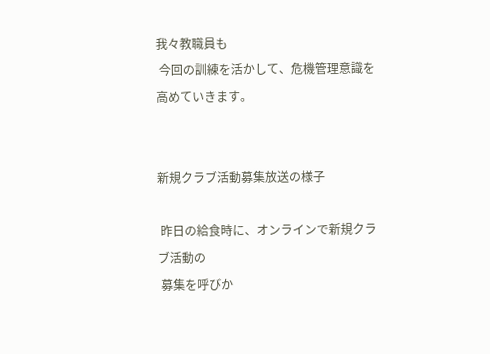我々教職員も
 今回の訓練を活かして、危機管理意識を高めていきます。


新規クラブ活動募集放送の様子

 昨日の給食時に、オンラインで新規クラブ活動の
 募集を呼びか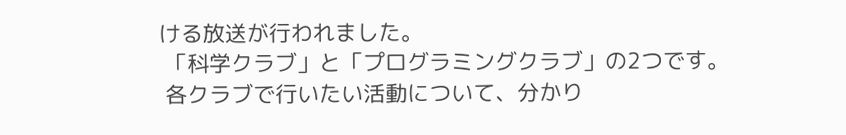ける放送が行われました。
 「科学クラブ」と「プログラミングクラブ」の2つです。
 各クラブで行いたい活動について、分かり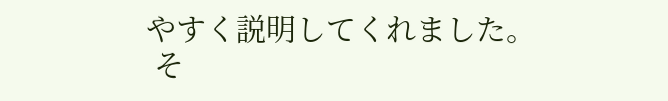やすく説明してくれました。
 そ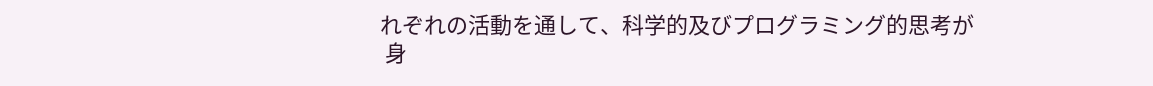れぞれの活動を通して、科学的及びプログラミング的思考が
 身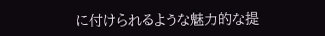に付けられるような魅力的な提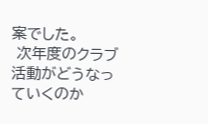案でした。
 次年度のクラブ活動がどうなっていくのか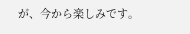が、今から楽しみです。